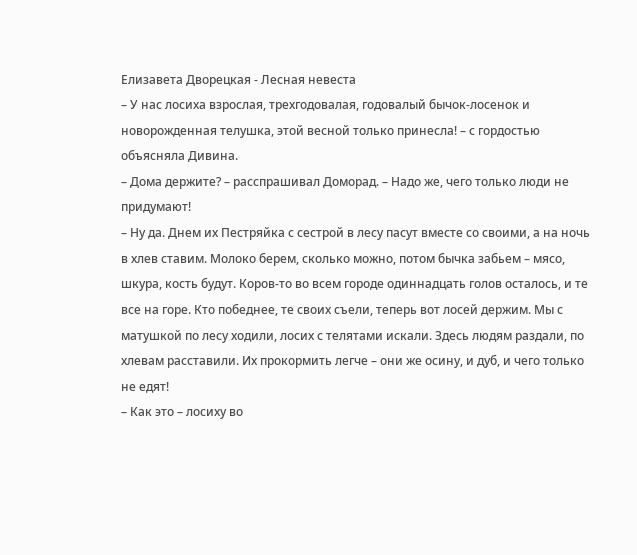Елизавета Дворецкая - Лесная невеста
– У нас лосиха взрослая, трехгодовалая, годовалый бычок-лосенок и новорожденная телушка, этой весной только принесла! – с гордостью объясняла Дивина.
– Дома держите? – расспрашивал Доморад. – Надо же, чего только люди не придумают!
– Ну да. Днем их Пестряйка с сестрой в лесу пасут вместе со своими, а на ночь в хлев ставим. Молоко берем, сколько можно, потом бычка забьем – мясо, шкура, кость будут. Коров-то во всем городе одиннадцать голов осталось, и те все на горе. Кто победнее, те своих съели, теперь вот лосей держим. Мы с матушкой по лесу ходили, лосих с телятами искали. Здесь людям раздали, по хлевам расставили. Их прокормить легче – они же осину, и дуб, и чего только не едят!
– Как это – лосиху во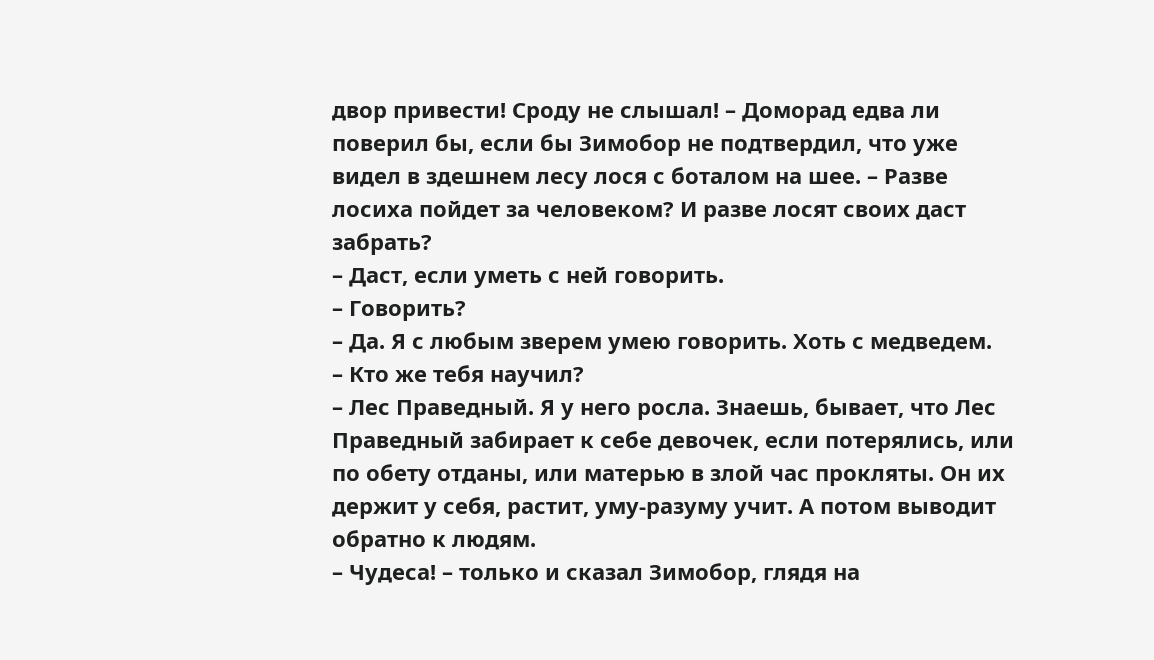двор привести! Сроду не слышал! – Доморад едва ли поверил бы, если бы Зимобор не подтвердил, что уже видел в здешнем лесу лося с боталом на шее. – Разве лосиха пойдет за человеком? И разве лосят своих даст забрать?
– Даст, если уметь с ней говорить.
– Говорить?
– Да. Я с любым зверем умею говорить. Хоть с медведем.
– Кто же тебя научил?
– Лес Праведный. Я у него росла. Знаешь, бывает, что Лес Праведный забирает к себе девочек, если потерялись, или по обету отданы, или матерью в злой час прокляты. Он их держит у себя, растит, уму-разуму учит. А потом выводит обратно к людям.
– Чудеса! – только и сказал Зимобор, глядя на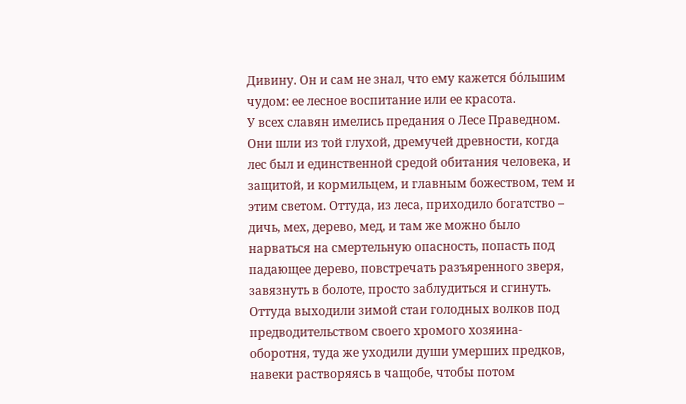Дивину. Он и сам не знал, что ему кажется бóльшим чудом: ее лесное воспитание или ее красота.
У всех славян имелись предания о Лесе Праведном. Они шли из той глухой, дремучей древности, когда лес был и единственной средой обитания человека, и защитой, и кормильцем, и главным божеством, тем и этим светом. Оттуда, из леса, приходило богатство – дичь, мех, дерево, мед, и там же можно было нарваться на смертельную опасность, попасть под падающее дерево, повстречать разъяренного зверя, завязнуть в болоте, просто заблудиться и сгинуть. Оттуда выходили зимой стаи голодных волков под предводительством своего хромого хозяина-оборотня, туда же уходили души умерших предков, навеки растворяясь в чащобе, чтобы потом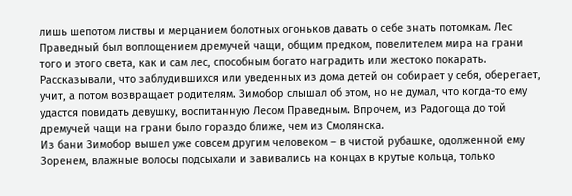лишь шепотом листвы и мерцанием болотных огоньков давать о себе знать потомкам. Лес Праведный был воплощением дремучей чащи, общим предком, повелителем мира на грани того и этого света, как и сам лес, способным богато наградить или жестоко покарать. Рассказывали, что заблудившихся или уведенных из дома детей он собирает у себя, оберегает, учит, а потом возвращает родителям. Зимобор слышал об этом, но не думал, что когда-то ему удастся повидать девушку, воспитанную Лесом Праведным. Впрочем, из Радогоща до той дремучей чащи на грани было гораздо ближе, чем из Смолянска.
Из бани Зимобор вышел уже совсем другим человеком – в чистой рубашке, одолженной ему Зоренем, влажные волосы подсыхали и завивались на концах в крутые кольца, только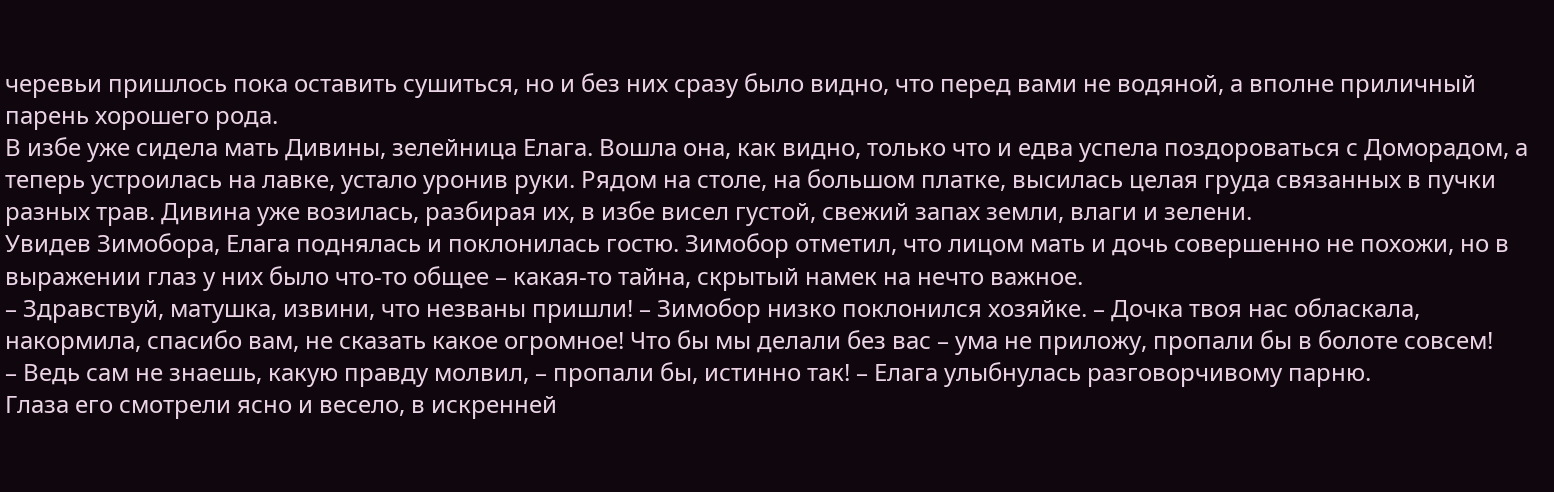черевьи пришлось пока оставить сушиться, но и без них сразу было видно, что перед вами не водяной, а вполне приличный парень хорошего рода.
В избе уже сидела мать Дивины, зелейница Елага. Вошла она, как видно, только что и едва успела поздороваться с Доморадом, а теперь устроилась на лавке, устало уронив руки. Рядом на столе, на большом платке, высилась целая груда связанных в пучки разных трав. Дивина уже возилась, разбирая их, в избе висел густой, свежий запах земли, влаги и зелени.
Увидев Зимобора, Елага поднялась и поклонилась гостю. Зимобор отметил, что лицом мать и дочь совершенно не похожи, но в выражении глаз у них было что-то общее – какая-то тайна, скрытый намек на нечто важное.
– Здравствуй, матушка, извини, что незваны пришли! – Зимобор низко поклонился хозяйке. – Дочка твоя нас обласкала, накормила, спасибо вам, не сказать какое огромное! Что бы мы делали без вас – ума не приложу, пропали бы в болоте совсем!
– Ведь сам не знаешь, какую правду молвил, – пропали бы, истинно так! – Елага улыбнулась разговорчивому парню.
Глаза его смотрели ясно и весело, в искренней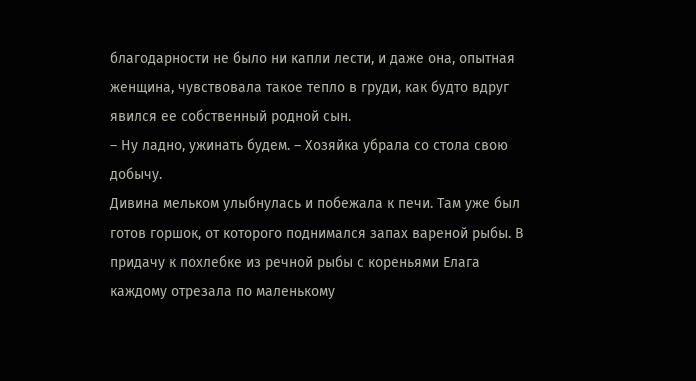благодарности не было ни капли лести, и даже она, опытная женщина, чувствовала такое тепло в груди, как будто вдруг явился ее собственный родной сын.
– Ну ладно, ужинать будем. – Хозяйка убрала со стола свою добычу.
Дивина мельком улыбнулась и побежала к печи. Там уже был готов горшок, от которого поднимался запах вареной рыбы. В придачу к похлебке из речной рыбы с кореньями Елага каждому отрезала по маленькому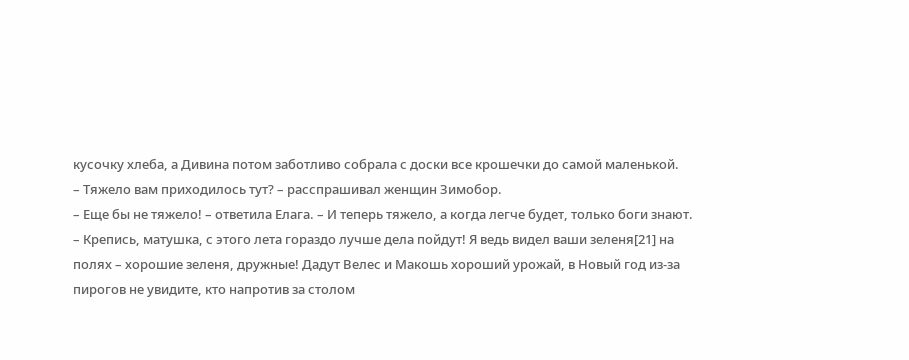кусочку хлеба, а Дивина потом заботливо собрала с доски все крошечки до самой маленькой.
– Тяжело вам приходилось тут? – расспрашивал женщин Зимобор.
– Еще бы не тяжело! – ответила Елага. – И теперь тяжело, а когда легче будет, только боги знают.
– Крепись, матушка, с этого лета гораздо лучше дела пойдут! Я ведь видел ваши зеленя[21] на полях – хорошие зеленя, дружные! Дадут Велес и Макошь хороший урожай, в Новый год из-за пирогов не увидите, кто напротив за столом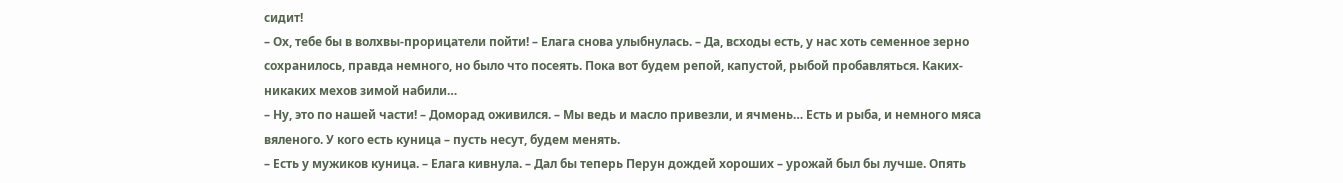сидит!
– Ох, тебе бы в волхвы-прорицатели пойти! – Елага снова улыбнулась. – Да, всходы есть, у нас хоть семенное зерно сохранилось, правда немного, но было что посеять. Пока вот будем репой, капустой, рыбой пробавляться. Каких-никаких мехов зимой набили…
– Ну, это по нашей части! – Доморад оживился. – Мы ведь и масло привезли, и ячмень… Есть и рыба, и немного мяса вяленого. У кого есть куница – пусть несут, будем менять.
– Есть у мужиков куница. – Елага кивнула. – Дал бы теперь Перун дождей хороших – урожай был бы лучше. Опять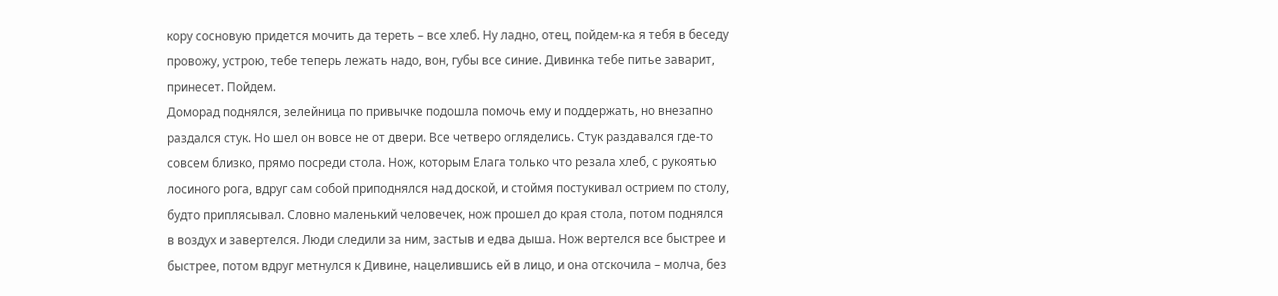кору сосновую придется мочить да тереть – все хлеб. Ну ладно, отец, пойдем-ка я тебя в беседу провожу, устрою, тебе теперь лежать надо, вон, губы все синие. Дивинка тебе питье заварит, принесет. Пойдем.
Доморад поднялся, зелейница по привычке подошла помочь ему и поддержать, но внезапно раздался стук. Но шел он вовсе не от двери. Все четверо огляделись. Стук раздавался где-то совсем близко, прямо посреди стола. Нож, которым Елага только что резала хлеб, с рукоятью лосиного рога, вдруг сам собой приподнялся над доской, и стоймя постукивал острием по столу, будто приплясывал. Словно маленький человечек, нож прошел до края стола, потом поднялся в воздух и завертелся. Люди следили за ним, застыв и едва дыша. Нож вертелся все быстрее и быстрее, потом вдруг метнулся к Дивине, нацелившись ей в лицо, и она отскочила – молча, без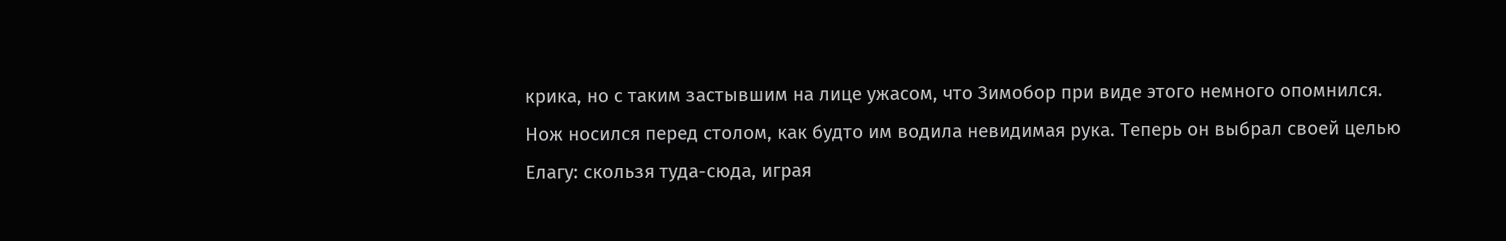крика, но с таким застывшим на лице ужасом, что Зимобор при виде этого немного опомнился.
Нож носился перед столом, как будто им водила невидимая рука. Теперь он выбрал своей целью Елагу: скользя туда-сюда, играя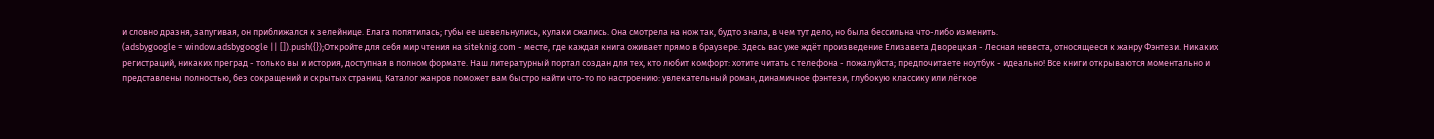и словно дразня, запугивая, он приближался к зелейнице. Елага попятилась; губы ее шевельнулись, кулаки сжались. Она смотрела на нож так, будто знала, в чем тут дело, но была бессильна что-либо изменить.
(adsbygoogle = window.adsbygoogle || []).push({});Откройте для себя мир чтения на siteknig.com - месте, где каждая книга оживает прямо в браузере. Здесь вас уже ждёт произведение Елизавета Дворецкая - Лесная невеста, относящееся к жанру Фэнтези. Никаких регистраций, никаких преград - только вы и история, доступная в полном формате. Наш литературный портал создан для тех, кто любит комфорт: хотите читать с телефона - пожалуйста; предпочитаете ноутбук - идеально! Все книги открываются моментально и представлены полностью, без сокращений и скрытых страниц. Каталог жанров поможет вам быстро найти что-то по настроению: увлекательный роман, динамичное фэнтези, глубокую классику или лёгкое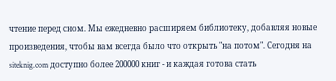чтение перед сном. Мы ежедневно расширяем библиотеку, добавляя новые произведения, чтобы вам всегда было что открыть "на потом". Сегодня на siteknig.com доступно более 200000 книг - и каждая готова стать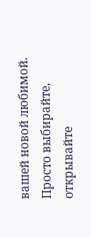вашей новой любимой. Просто выбирайте, открывайте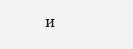и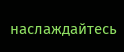наслаждайтесь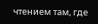чтением там, где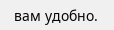вам удобно.